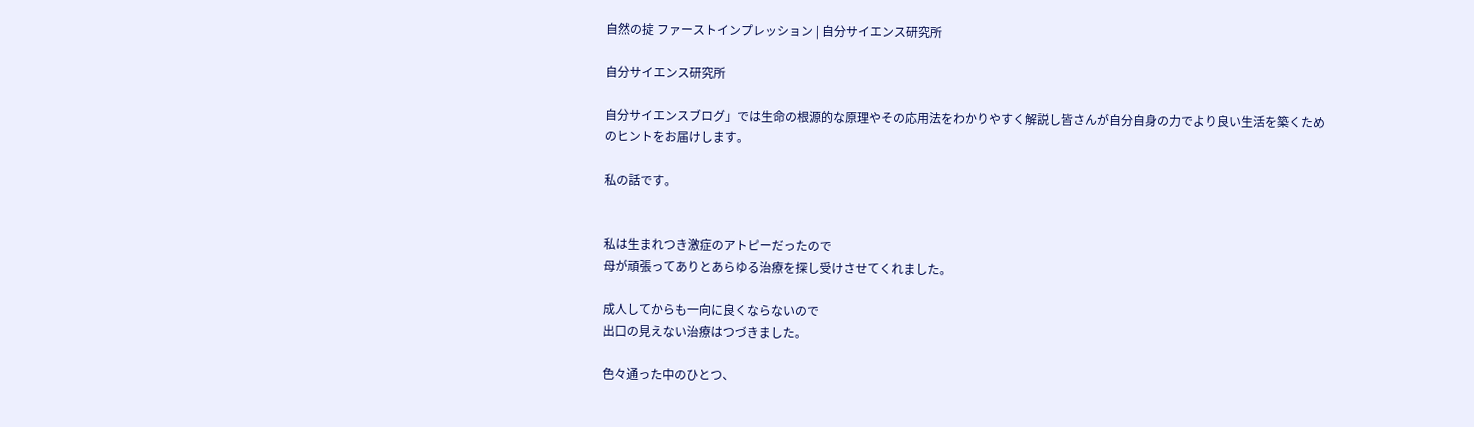自然の掟 ファーストインプレッション | 自分サイエンス研究所

自分サイエンス研究所

自分サイエンスブログ」では生命の根源的な原理やその応用法をわかりやすく解説し皆さんが自分自身の力でより良い生活を築くためのヒントをお届けします。

私の話です。


私は生まれつき激症のアトピーだったので
母が頑張ってありとあらゆる治療を探し受けさせてくれました。

成人してからも一向に良くならないので
出口の見えない治療はつづきました。

色々通った中のひとつ、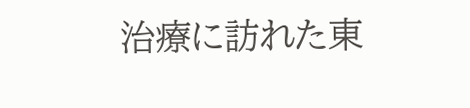治療に訪れた東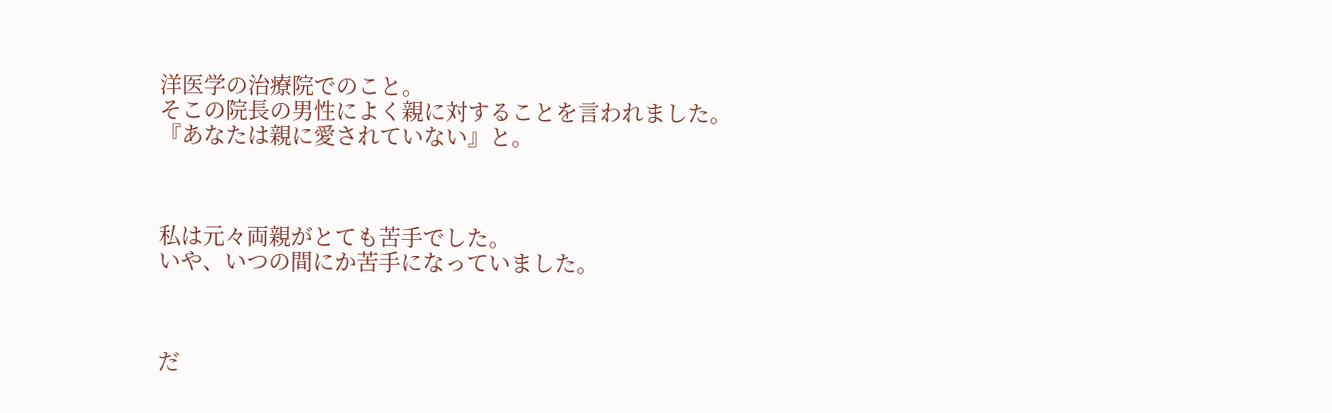洋医学の治療院でのこと。
そこの院長の男性によく親に対することを言われました。
『あなたは親に愛されていない』と。



私は元々両親がとても苦手でした。
いや、いつの間にか苦手になっていました。



だ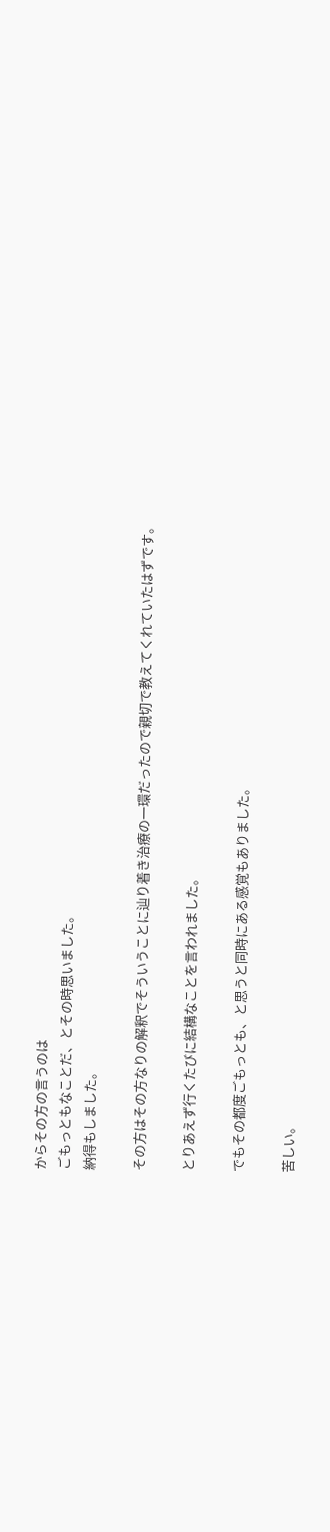からその方の言うのは
ごもっともなことだ、とその時思いました。
納得もしました。

その方はその方なりの解釈でそういうことに辿り着き治療の一環だったので親切で教えてくれていたはずです。

とりあえず行くたびに結構なことを言われました。

でもその都度ごもっとも、と思うと同時にある感覚もありました。

苦しい。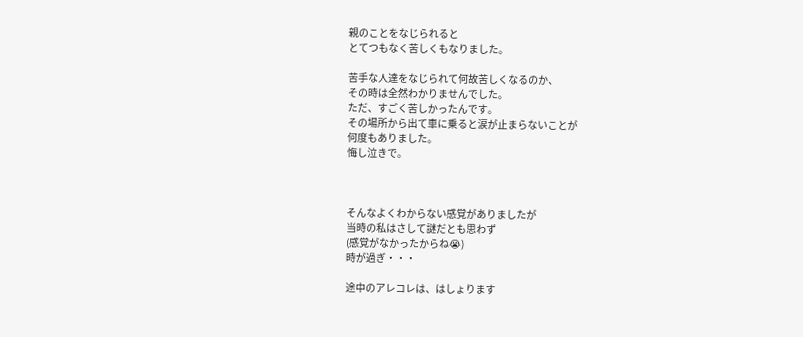親のことをなじられると
とてつもなく苦しくもなりました。

苦手な人達をなじられて何故苦しくなるのか、
その時は全然わかりませんでした。
ただ、すごく苦しかったんです。
その場所から出て車に乗ると涙が止まらないことが
何度もありました。
悔し泣きで。



そんなよくわからない感覚がありましたが
当時の私はさして謎だとも思わず
(感覚がなかったからね😭)
時が過ぎ・・・

途中のアレコレは、はしょります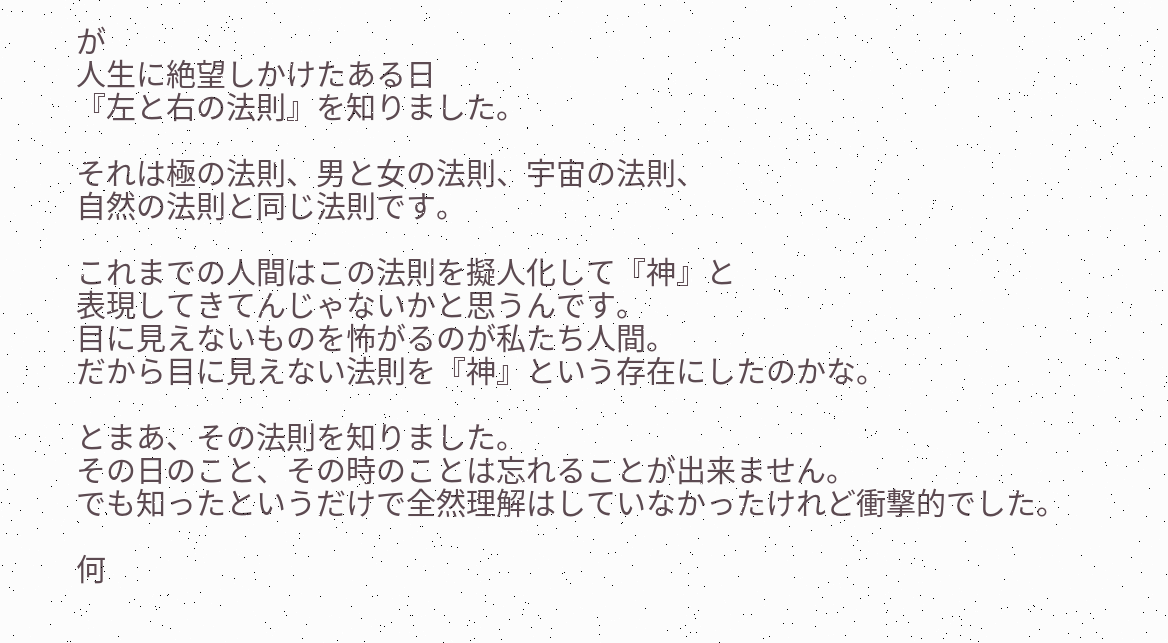が
人生に絶望しかけたある日
『左と右の法則』を知りました。

それは極の法則、男と女の法則、宇宙の法則、
自然の法則と同じ法則です。

これまでの人間はこの法則を擬人化して『神』と
表現してきてんじゃないかと思うんです。
目に見えないものを怖がるのが私たち人間。
だから目に見えない法則を『神』という存在にしたのかな。

とまあ、その法則を知りました。
その日のこと、その時のことは忘れることが出来ません。
でも知ったというだけで全然理解はしていなかったけれど衝撃的でした。

何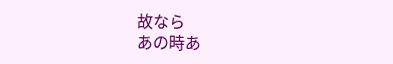故なら
あの時あ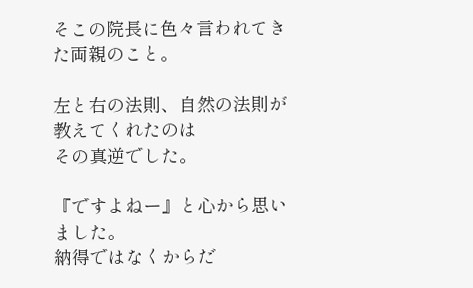そこの院長に色々言われてきた両親のこと。

左と右の法則、自然の法則が教えてくれたのは
その真逆でした。

『ですよねー』と心から思いました。
納得ではなくからだ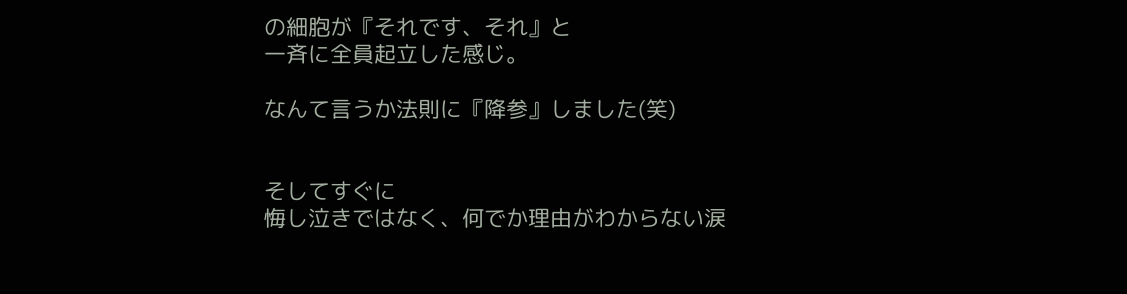の細胞が『それです、それ』と
一斉に全員起立した感じ。

なんて言うか法則に『降参』しました(笑)


そしてすぐに
悔し泣きではなく、何でか理由がわからない涙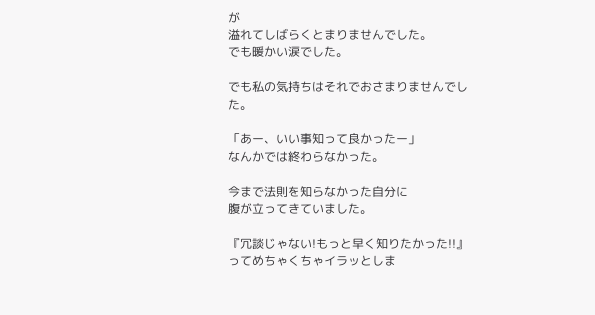が
溢れてしばらくとまりませんでした。
でも暖かい涙でした。

でも私の気持ちはそれでおさまりませんでした。

「あー、いい事知って良かったー」
なんかでは終わらなかった。

今まで法則を知らなかった自分に
腹が立ってきていました。

『冗談じゃない!もっと早く知りたかった!!』
ってめちゃくちゃイラッとしま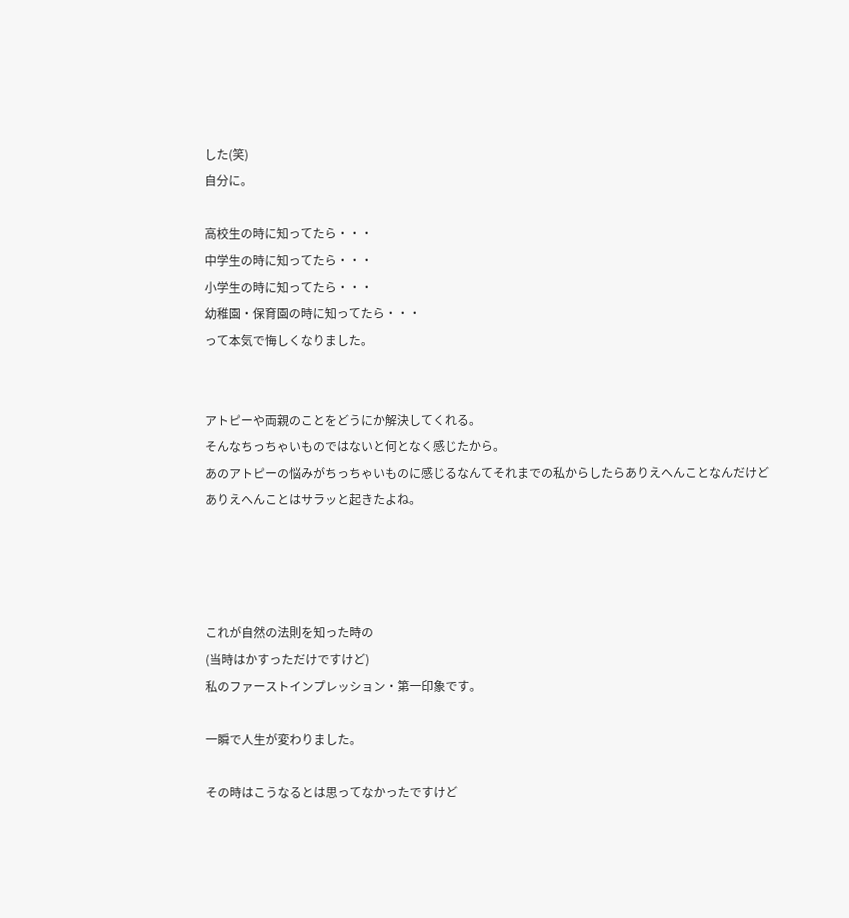した(笑)
自分に。

高校生の時に知ってたら・・・
中学生の時に知ってたら・・・
小学生の時に知ってたら・・・
幼稚園・保育園の時に知ってたら・・・
って本気で悔しくなりました。


アトピーや両親のことをどうにか解決してくれる。
そんなちっちゃいものではないと何となく感じたから。
あのアトピーの悩みがちっちゃいものに感じるなんてそれまでの私からしたらありえへんことなんだけど
ありえへんことはサラッと起きたよね。




これが自然の法則を知った時の
(当時はかすっただけですけど)
私のファーストインプレッション・第一印象です。

一瞬で人生が変わりました。

その時はこうなるとは思ってなかったですけど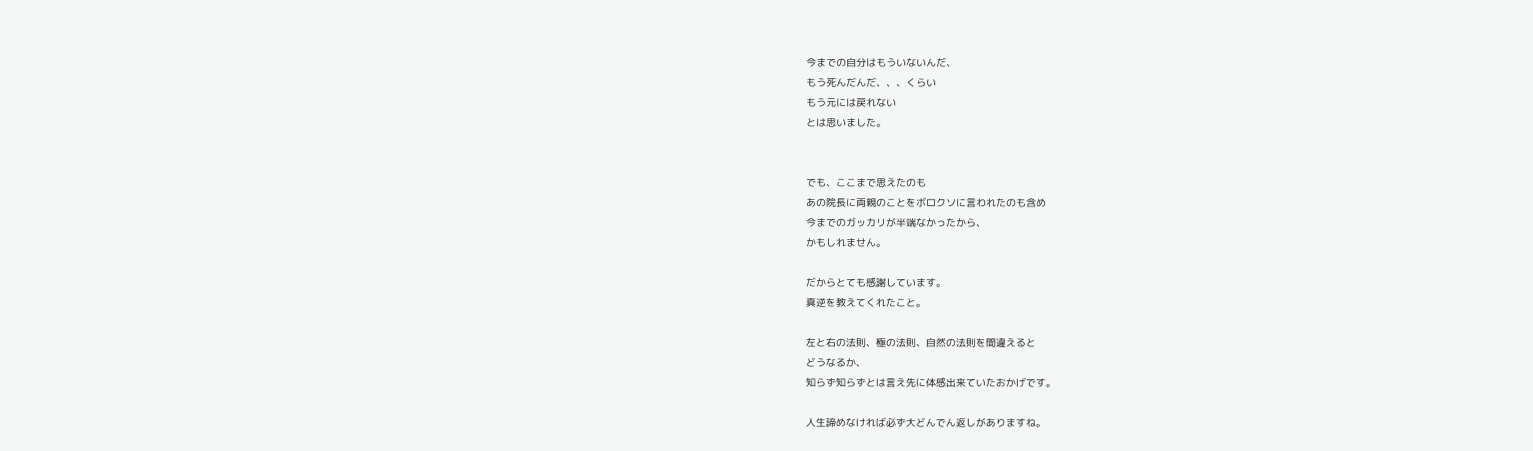今までの自分はもういないんだ、
もう死んだんだ、、、くらい
もう元には戻れない
とは思いました。


でも、ここまで思えたのも
あの院長に両親のことをボロクソに言われたのも含め
今までのガッカリが半端なかったから、
かもしれません。

だからとても感謝しています。
真逆を教えてくれたこと。

左と右の法則、極の法則、自然の法則を間違えると
どうなるか、
知らず知らずとは言え先に体感出来ていたおかげです。

人生諦めなければ必ず大どんでん返しがありますね。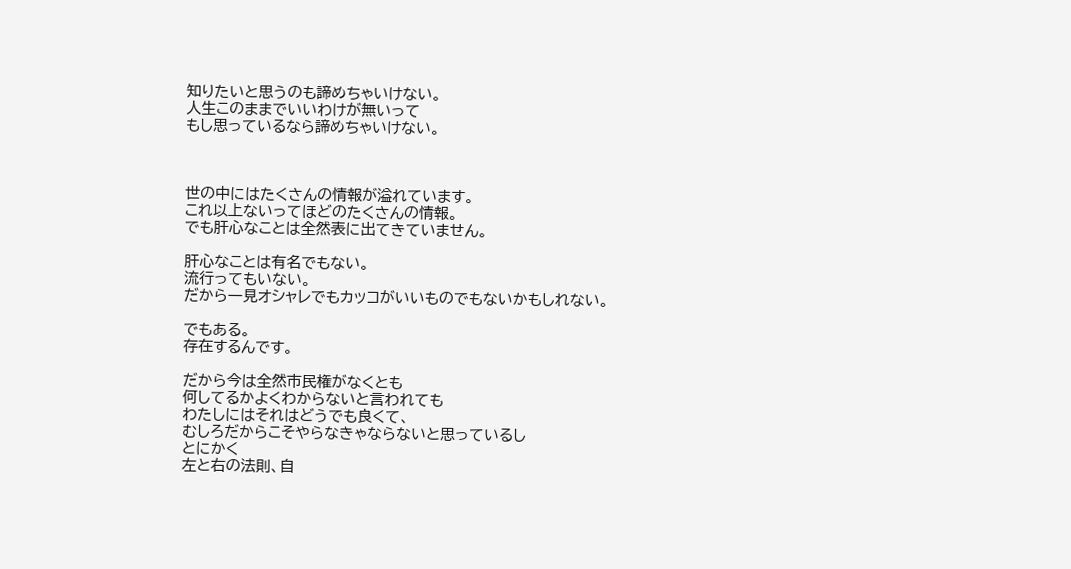知りたいと思うのも諦めちゃいけない。
人生このままでいいわけが無いって
もし思っているなら諦めちゃいけない。



世の中にはたくさんの情報が溢れています。
これ以上ないってほどのたくさんの情報。
でも肝心なことは全然表に出てきていません。

肝心なことは有名でもない。
流行ってもいない。
だから一見オシャレでもカッコがいいものでもないかもしれない。

でもある。
存在するんです。

だから今は全然市民権がなくとも
何してるかよくわからないと言われても
わたしにはそれはどうでも良くて、
むしろだからこそやらなきゃならないと思っているし
とにかく
左と右の法則、自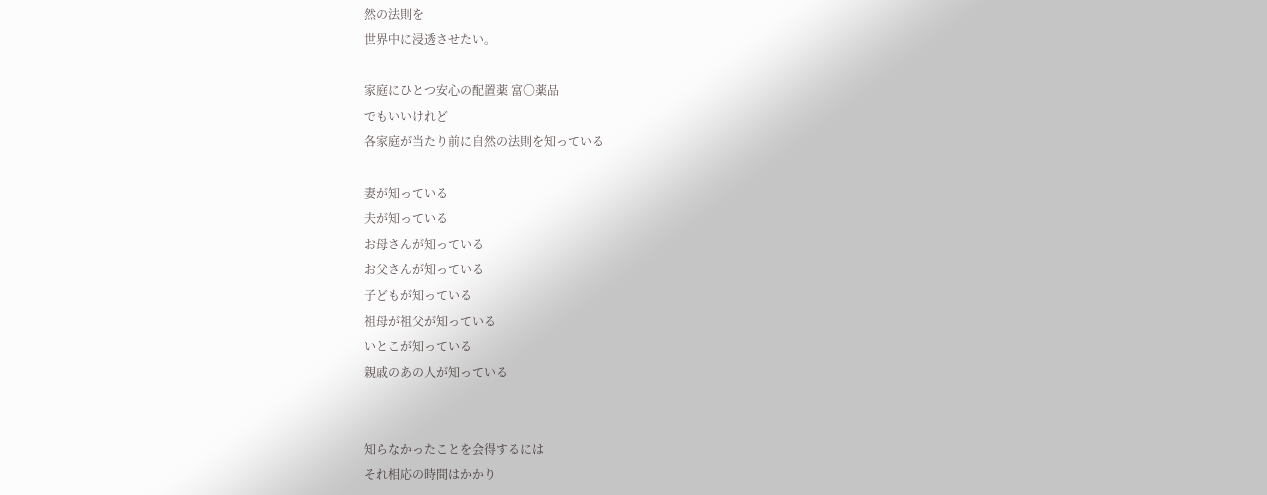然の法則を
世界中に浸透させたい。

家庭にひとつ安心の配置薬 富〇薬品
でもいいけれど
各家庭が当たり前に自然の法則を知っている

妻が知っている
夫が知っている
お母さんが知っている
お父さんが知っている
子どもが知っている
祖母が祖父が知っている
いとこが知っている
親戚のあの人が知っている


知らなかったことを会得するには
それ相応の時間はかかり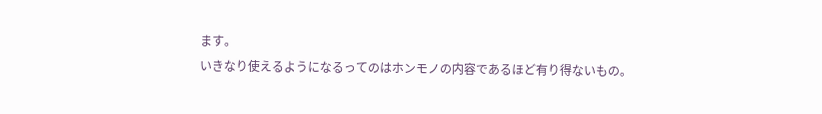ます。
いきなり使えるようになるってのはホンモノの内容であるほど有り得ないもの。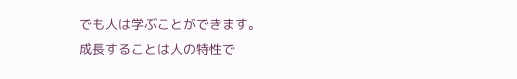でも人は学ぶことができます。
成長することは人の特性で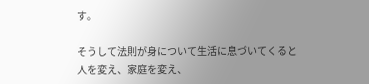す。

そうして法則が身について生活に息づいてくると
人を変え、家庭を変え、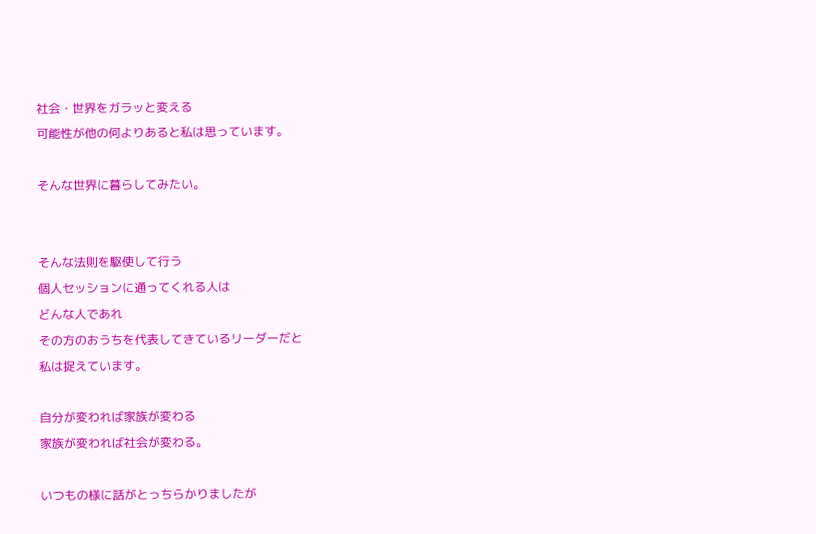社会・世界をガラッと変える
可能性が他の何よりあると私は思っています。

そんな世界に暮らしてみたい。


そんな法則を駆使して行う
個人セッションに通ってくれる人は
どんな人であれ
その方のおうちを代表してきているリーダーだと
私は捉えています。

自分が変われば家族が変わる
家族が変われば社会が変わる。

いつもの様に話がとっちらかりましたが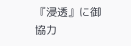『浸透』に御協力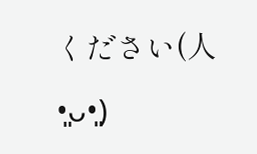ください(人 •͈ᴗ•͈)